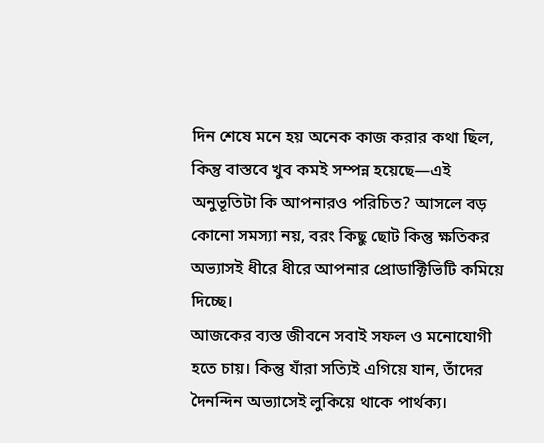দিন শেষে মনে হয় অনেক কাজ করার কথা ছিল, কিন্তু বাস্তবে খুব কমই সম্পন্ন হয়েছে—এই অনুভূতিটা কি আপনারও পরিচিত? আসলে বড় কোনো সমস্যা নয়, বরং কিছু ছোট কিন্তু ক্ষতিকর অভ্যাসই ধীরে ধীরে আপনার প্রোডাক্টিভিটি কমিয়ে দিচ্ছে।
আজকের ব্যস্ত জীবনে সবাই সফল ও মনোযোগী হতে চায়। কিন্তু যাঁরা সত্যিই এগিয়ে যান, তাঁদের দৈনন্দিন অভ্যাসেই লুকিয়ে থাকে পার্থক্য।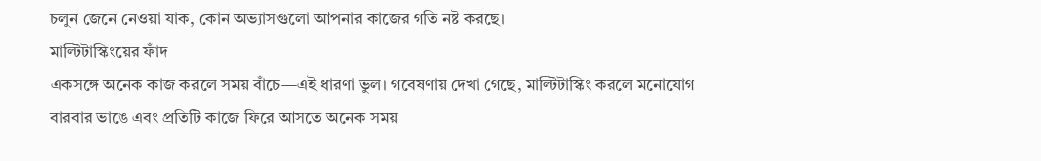চলুন জেনে নেওয়া যাক, কোন অভ্যাসগুলো আপনার কাজের গতি নষ্ট করছে।
মাল্টিটাস্কিংয়ের ফাঁদ
একসঙ্গে অনেক কাজ করলে সময় বাঁচে—এই ধারণা ভুল। গবেষণায় দেখা গেছে, মাল্টিটাস্কিং করলে মনোযোগ বারবার ভাঙে এবং প্রতিটি কাজে ফিরে আসতে অনেক সময়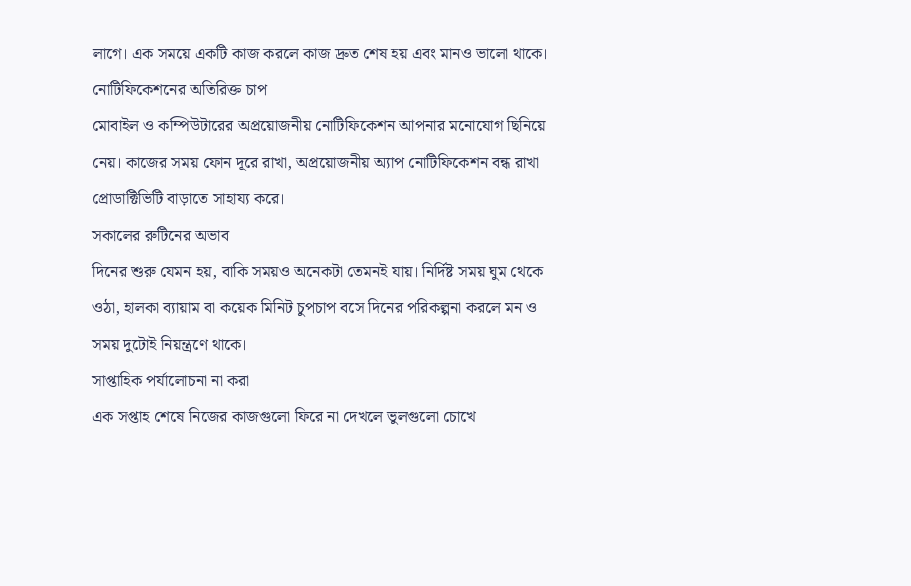লাগে। এক সময়ে একটি কাজ করলে কাজ দ্রুত শেষ হয় এবং মানও ভালো থাকে।
নোটিফিকেশনের অতিরিক্ত চাপ
মোবাইল ও কম্পিউটারের অপ্রয়োজনীয় নোটিফিকেশন আপনার মনোযোগ ছিনিয়ে নেয়। কাজের সময় ফোন দূরে রাখা, অপ্রয়োজনীয় অ্যাপ নোটিফিকেশন বন্ধ রাখা প্রোডাক্টিভিটি বাড়াতে সাহায্য করে।
সকালের রুটিনের অভাব
দিনের শুরু যেমন হয়, বাকি সময়ও অনেকটা তেমনই যায়। নির্দিষ্ট সময় ঘুম থেকে ওঠা, হালকা ব্যায়াম বা কয়েক মিনিট চুপচাপ বসে দিনের পরিকল্পনা করলে মন ও সময় দুটোই নিয়ন্ত্রণে থাকে।
সাপ্তাহিক পর্যালোচনা না করা
এক সপ্তাহ শেষে নিজের কাজগুলো ফিরে না দেখলে ভুলগুলো চোখে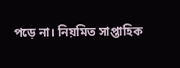পড়ে না। নিয়মিত সাপ্তাহিক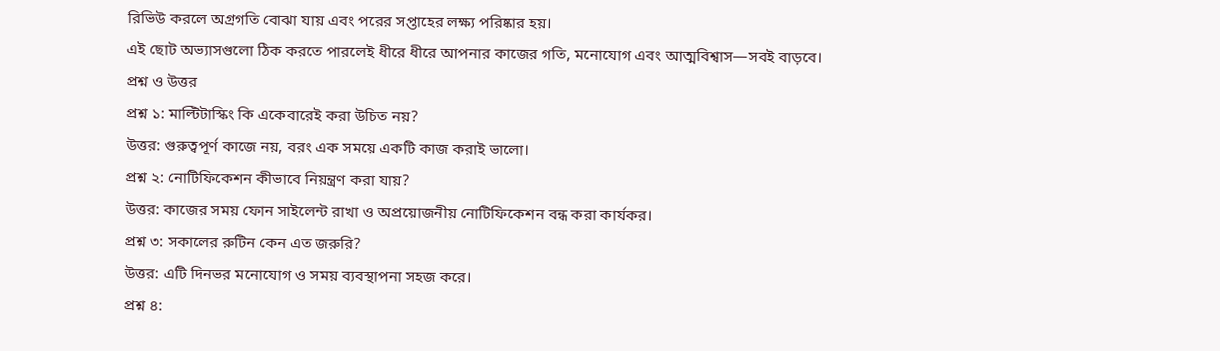রিভিউ করলে অগ্রগতি বোঝা যায় এবং পরের সপ্তাহের লক্ষ্য পরিষ্কার হয়।
এই ছোট অভ্যাসগুলো ঠিক করতে পারলেই ধীরে ধীরে আপনার কাজের গতি, মনোযোগ এবং আত্মবিশ্বাস—সবই বাড়বে।
প্রশ্ন ও উত্তর
প্রশ্ন ১: মাল্টিটাস্কিং কি একেবারেই করা উচিত নয়?
উত্তর: গুরুত্বপূর্ণ কাজে নয়, বরং এক সময়ে একটি কাজ করাই ভালো।
প্রশ্ন ২: নোটিফিকেশন কীভাবে নিয়ন্ত্রণ করা যায়?
উত্তর: কাজের সময় ফোন সাইলেন্ট রাখা ও অপ্রয়োজনীয় নোটিফিকেশন বন্ধ করা কার্যকর।
প্রশ্ন ৩: সকালের রুটিন কেন এত জরুরি?
উত্তর: এটি দিনভর মনোযোগ ও সময় ব্যবস্থাপনা সহজ করে।
প্রশ্ন ৪: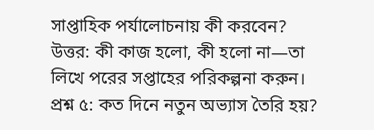সাপ্তাহিক পর্যালোচনায় কী করবেন?
উত্তর: কী কাজ হলো, কী হলো না—তা লিখে পরের সপ্তাহের পরিকল্পনা করুন।
প্রশ্ন ৫: কত দিনে নতুন অভ্যাস তৈরি হয়?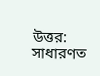উত্তর: সাধারণত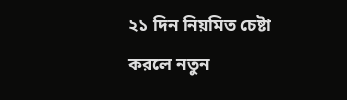২১ দিন নিয়মিত চেষ্টা করলে নতুন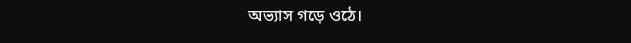অভ্যাস গড়ে ওঠে।